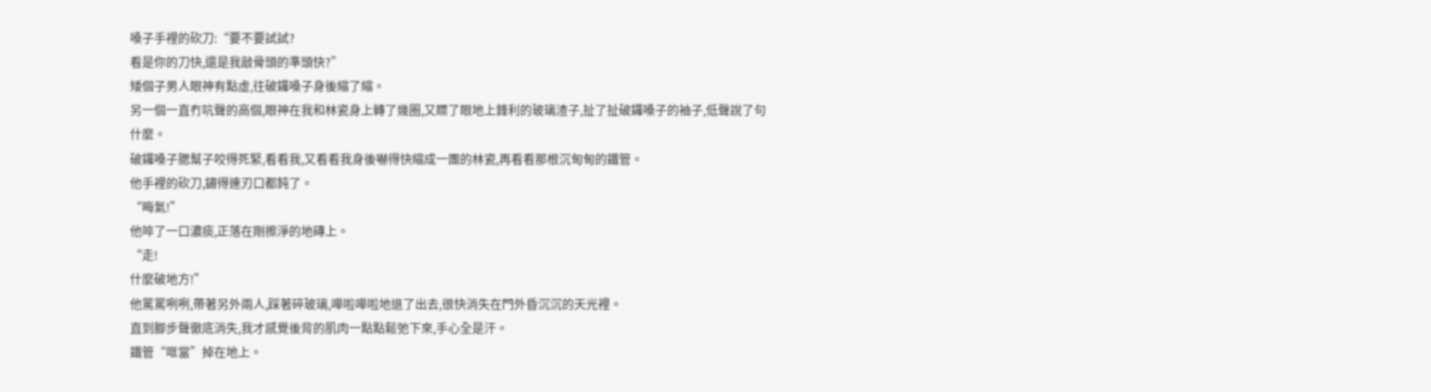嗓子手裡的砍刀:“要不要試試?
看是你的刀快,還是我敲骨頭的準頭快?”
矮個子男人眼神有點虛,往破鑼嗓子身後縮了縮。
另一個一直冇吭聲的高個,眼神在我和林瓷身上轉了幾圈,又瞟了眼地上鋒利的玻璃渣子,扯了扯破鑼嗓子的袖子,低聲說了句什麼。
破鑼嗓子腮幫子咬得死緊,看看我,又看看我身後嚇得快縮成一團的林瓷,再看看那根沉甸甸的鐵管。
他手裡的砍刀,鏽得連刃口都鈍了。
“晦氣!”
他啐了一口濃痰,正落在剛擦淨的地磚上。
“走!
什麼破地方!”
他罵罵咧咧,帶著另外兩人,踩著碎玻璃,嘩啦嘩啦地退了出去,很快消失在門外昏沉沉的天光裡。
直到腳步聲徹底消失,我才感覺後背的肌肉一點點鬆弛下來,手心全是汗。
鐵管“哐當”掉在地上。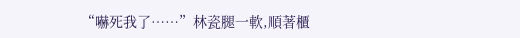“嚇死我了……”林瓷腿一軟,順著櫃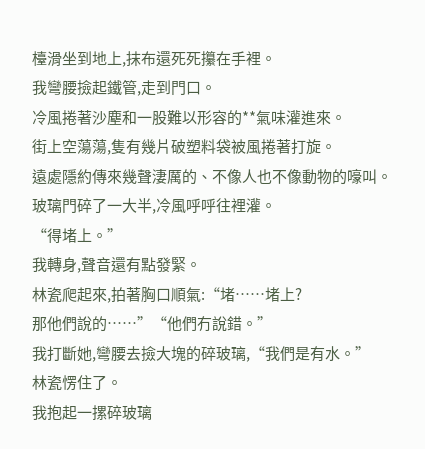檯滑坐到地上,抹布還死死攥在手裡。
我彎腰撿起鐵管,走到門口。
冷風捲著沙塵和一股難以形容的**氣味灌進來。
街上空蕩蕩,隻有幾片破塑料袋被風捲著打旋。
遠處隱約傳來幾聲淒厲的、不像人也不像動物的嚎叫。
玻璃門碎了一大半,冷風呼呼往裡灌。
“得堵上。”
我轉身,聲音還有點發緊。
林瓷爬起來,拍著胸口順氣:“堵……堵上?
那他們說的……”“他們冇說錯。”
我打斷她,彎腰去撿大塊的碎玻璃,“我們是有水。”
林瓷愣住了。
我抱起一摞碎玻璃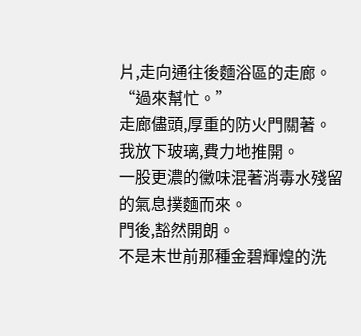片,走向通往後麵浴區的走廊。
“過來幫忙。”
走廊儘頭,厚重的防火門關著。
我放下玻璃,費力地推開。
一股更濃的黴味混著消毒水殘留的氣息撲麵而來。
門後,豁然開朗。
不是末世前那種金碧輝煌的洗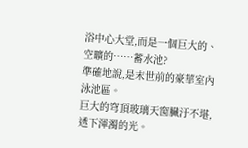浴中心大堂,而是一個巨大的、空曠的……蓄水池?
準確地說,是末世前的豪華室內泳池區。
巨大的穹頂玻璃天窗臟汙不堪,透下渾濁的光。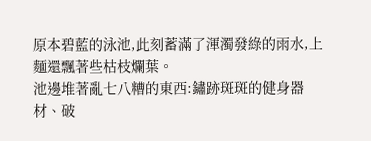原本碧藍的泳池,此刻蓄滿了渾濁發綠的雨水,上麵還飄著些枯枝爛葉。
池邊堆著亂七八糟的東西:鏽跡斑斑的健身器材、破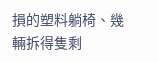損的塑料躺椅、幾輛拆得隻剩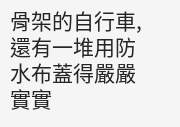骨架的自行車,還有一堆用防水布蓋得嚴嚴實實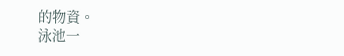的物資。
泳池一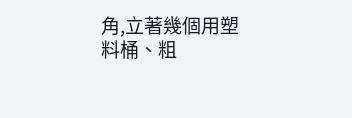角,立著幾個用塑料桶、粗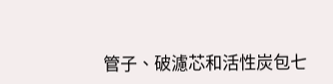管子、破濾芯和活性炭包七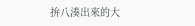拚八湊出來的大